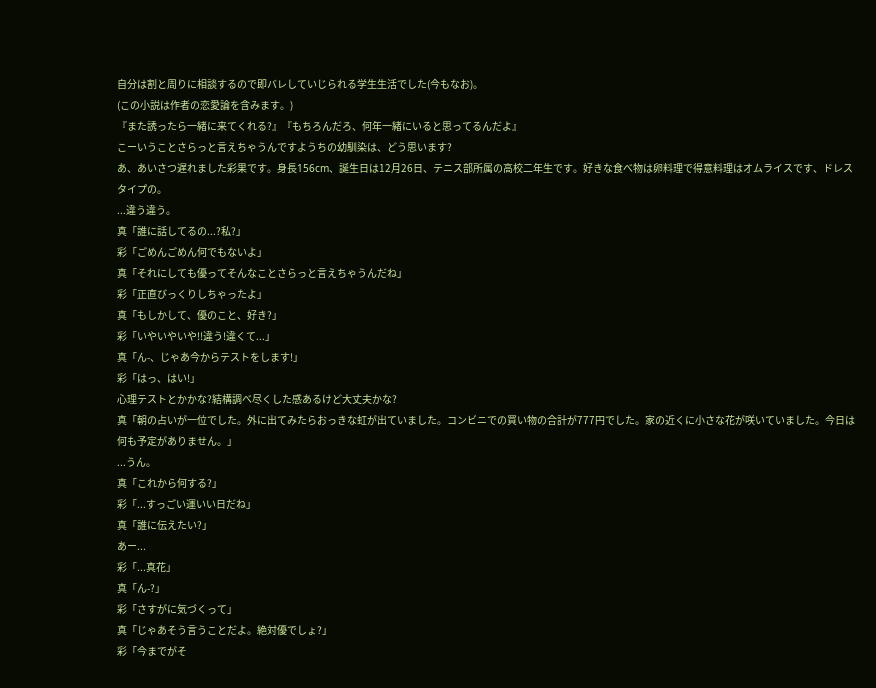自分は割と周りに相談するので即バレしていじられる学生生活でした(今もなお)。
(この小説は作者の恋愛論を含みます。)
『また誘ったら一緒に来てくれる?』『もちろんだろ、何年一緒にいると思ってるんだよ』
こーいうことさらっと言えちゃうんですようちの幼馴染は、どう思います?
あ、あいさつ遅れました彩果です。身長156cm、誕生日は12月26日、テニス部所属の高校二年生です。好きな食べ物は卵料理で得意料理はオムライスです、ドレスタイプの。
...違う違う。
真「誰に話してるの...?私?」
彩「ごめんごめん何でもないよ」
真「それにしても優ってそんなことさらっと言えちゃうんだね」
彩「正直びっくりしちゃったよ」
真「もしかして、優のこと、好き?」
彩「いやいやいや!!違う!違くて...」
真「ん-、じゃあ今からテストをします!」
彩「はっ、はい!」
心理テストとかかな?結構調べ尽くした感あるけど大丈夫かな?
真「朝の占いが一位でした。外に出てみたらおっきな虹が出ていました。コンビニでの買い物の合計が777円でした。家の近くに小さな花が咲いていました。今日は何も予定がありません。」
...うん。
真「これから何する?」
彩「...すっごい運いい日だね」
真「誰に伝えたい?」
あー...
彩「...真花」
真「ん-?」
彩「さすがに気づくって」
真「じゃあそう言うことだよ。絶対優でしょ?」
彩「今までがそ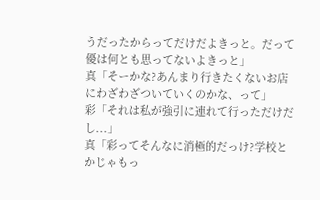うだったからってだけだよきっと。だって優は何とも思ってないよきっと」
真「そーかな?あんまり行きたくないお店にわざわざついていくのかな、って」
彩「それは私が強引に連れて行っただけだし...」
真「彩ってそんなに消極的だっけ?学校とかじゃもっ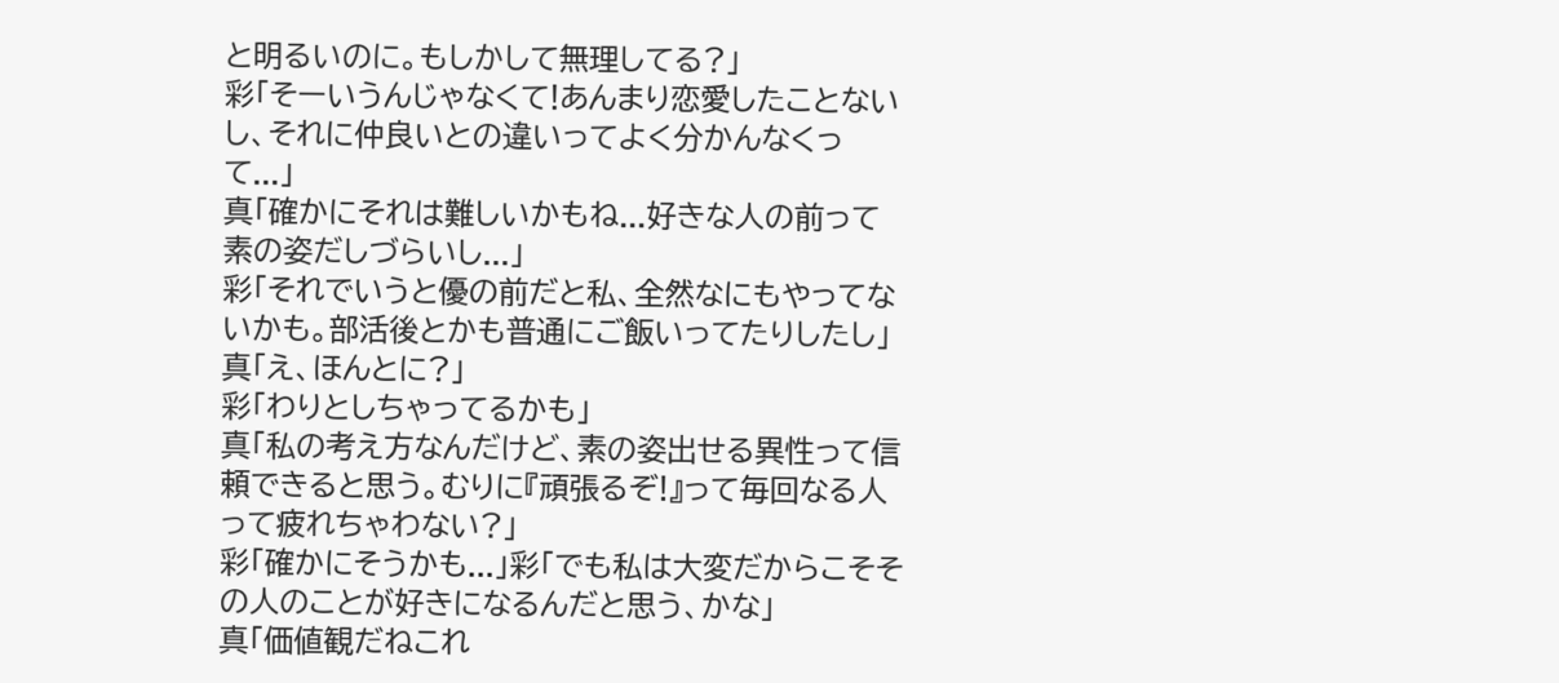と明るいのに。もしかして無理してる?」
彩「そーいうんじゃなくて!あんまり恋愛したことないし、それに仲良いとの違いってよく分かんなくって...」
真「確かにそれは難しいかもね...好きな人の前って素の姿だしづらいし...」
彩「それでいうと優の前だと私、全然なにもやってないかも。部活後とかも普通にご飯いってたりしたし」
真「え、ほんとに?」
彩「わりとしちゃってるかも」
真「私の考え方なんだけど、素の姿出せる異性って信頼できると思う。むりに『頑張るぞ!』って毎回なる人って疲れちゃわない?」
彩「確かにそうかも...」彩「でも私は大変だからこそその人のことが好きになるんだと思う、かな」
真「価値観だねこれ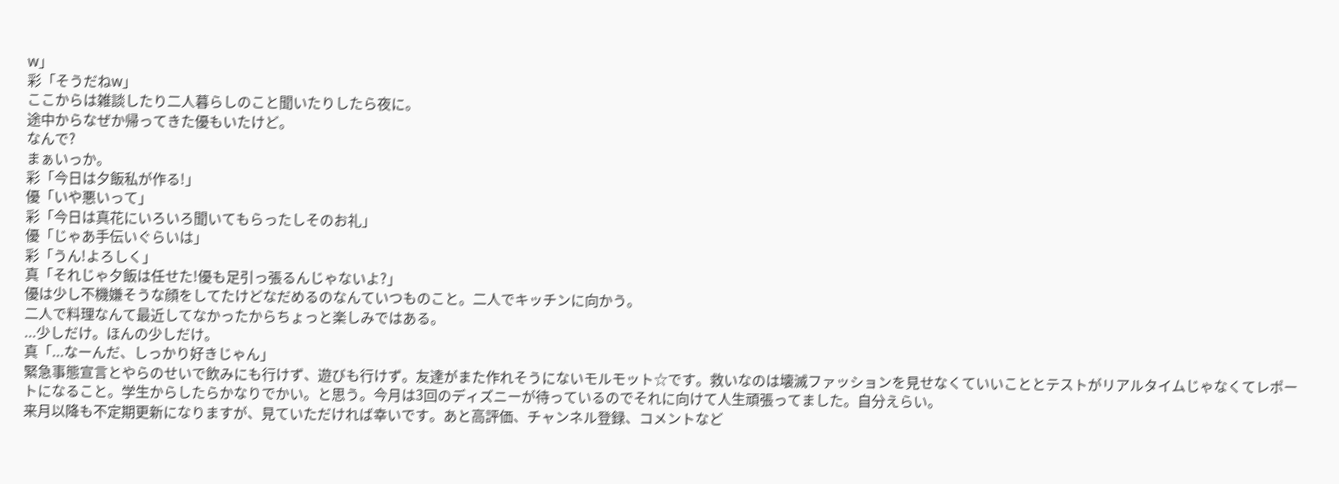w」
彩「そうだねw」
ここからは雑談したり二人暮らしのこと聞いたりしたら夜に。
途中からなぜか帰ってきた優もいたけど。
なんで?
まぁいっか。
彩「今日は夕飯私が作る!」
優「いや悪いって」
彩「今日は真花にいろいろ聞いてもらったしそのお礼」
優「じゃあ手伝いぐらいは」
彩「うん!よろしく」
真「それじゃ夕飯は任せた!優も足引っ張るんじゃないよ?」
優は少し不機嫌そうな顔をしてたけどなだめるのなんていつものこと。二人でキッチンに向かう。
二人で料理なんて最近してなかったからちょっと楽しみではある。
...少しだけ。ほんの少しだけ。
真「...なーんだ、しっかり好きじゃん」
緊急事態宣言とやらのせいで飲みにも行けず、遊びも行けず。友達がまた作れそうにないモルモット☆です。救いなのは壊滅ファッションを見せなくていいこととテストがリアルタイムじゃなくてレポートになること。学生からしたらかなりでかい。と思う。今月は3回のディズニーが待っているのでそれに向けて人生頑張ってました。自分えらい。
来月以降も不定期更新になりますが、見ていただければ幸いです。あと高評価、チャンネル登録、コメントなど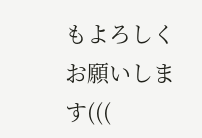もよろしくお願いします(((